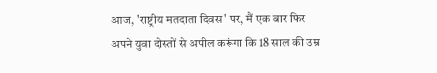आज, 'राष्ट्रीय मतदाता दिवस' पर, मैं एक बार फिर अपने युवा दोस्तों से अपील करूंगा कि 18 साल की उम्र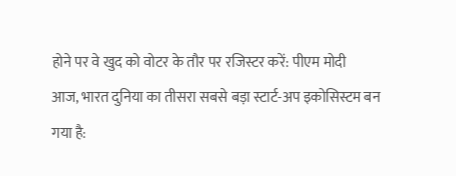होने पर वे खुद को वोटर के तौर पर रजिस्टर करें: पीएम मोदी
आज, भारत दुनिया का तीसरा सबसे बड़ा स्टार्ट-अप इकोसिस्टम बन गया है: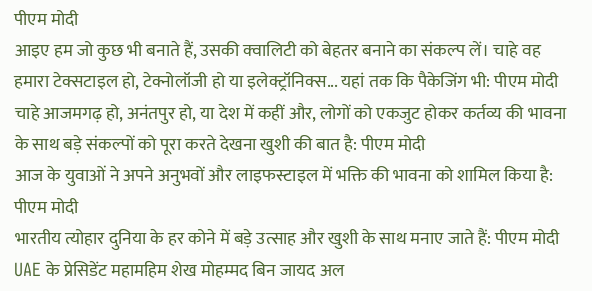पीएम मोदी
आइए हम जो कुछ भी बनाते हैं, उसकी क्वालिटी को बेहतर बनाने का संकल्प लें। चाहे वह हमारा टेक्सटाइल हो, टेक्नोलॉजी हो या इलेक्ट्रॉनिक्स... यहां तक कि पैकेजिंग भी: पीएम मोदी
चाहे आजमगढ़ हो, अनंतपुर हो, या देश में कहीं और, लोगों को एकजुट होकर कर्तव्य की भावना के साथ बड़े संकल्पों को पूरा करते देखना खुशी की बात है: पीएम मोदी
आज के युवाओं ने अपने अनुभवों और लाइफस्टाइल में भक्ति की भावना को शामिल किया है: पीएम मोदी
भारतीय त्योहार दुनिया के हर कोने में बड़े उत्साह और खुशी के साथ मनाए जाते हैं: पीएम मोदी
UAE के प्रेसिडेंट महामहिम शेख मोहम्मद बिन जायद अल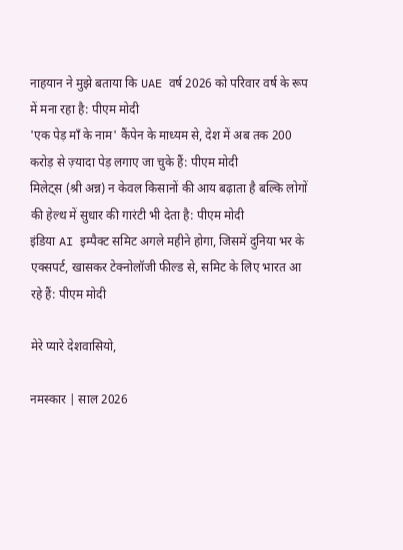नाहयान ने मुझे बताया कि UAE वर्ष 2026 को परिवार वर्ष के रूप में मना रहा है: पीएम मोदी
'एक पेड़ माँ के नाम' कैंपेन के माध्यम से, देश में अब तक 200 करोड़ से ज़्यादा पेड़ लगाए जा चुके हैं: पीएम मोदी
मिलेट्स (श्री अन्न) न केवल किसानों की आय बढ़ाता है बल्कि लोगों की हेल्थ में सुधार की गारंटी भी देता है: पीएम मोदी
इंडिया AI इम्पैक्ट समिट अगले महीने होगा, जिसमें दुनिया भर के एक्सपर्ट, खासकर टेक्नोलॉजी फील्ड से, समिट के लिए भारत आ रहे हैं: पीएम मोदी

मेरे प्यारे देशवासियो,

नमस्कार | साल 2026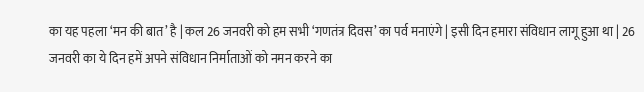का यह पहला ‘मन की बात’ है | कल 26 जनवरी को हम सभी ‘गणतंत्र दिवस’ का पर्व मनाएंगे | इसी दिन हमारा संविधान लागू हुआ था | 26 जनवरी का ये दिन हमें अपने संविधान निर्माताओं को नमन करने का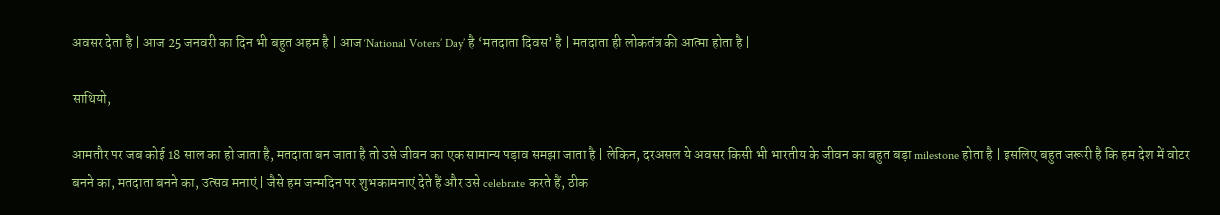अवसर देता है | आज 25 जनवरी का दिन भी बहुत अहम है | आज ‘National Voters’ Day’ है ‘मतदाता दिवस’ है | मतदाता ही लोकतंत्र की आत्मा होता है |

साथियो,

आमतौर पर जब कोई 18 साल का हो जाता है, मतदाता बन जाता है तो उसे जीवन का एक सामान्य पड़ाव समझा जाता है | लेकिन, दरअसल ये अवसर किसी भी भारतीय के जीवन का बहुत बड़ा milestone होता है | इसलिए बहुत जरूरी है कि हम देश में वोटर बनने का, मतदाता बनने का, उत्सव मनाएं | जैसे हम जन्मदिन पर शुभकामनाएं देते हैं और उसे celebrate करते हैं, ठीक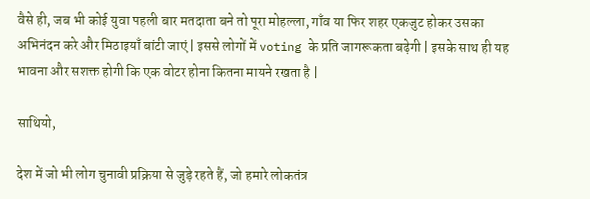वैसे ही, जब भी कोई युवा पहली बार मतदाता बने तो पूरा मोहल्ला, गाँव या फिर शहर एकजुट होकर उसका अभिनंदन करे और मिठाइयाँ बांटी जाएं | इससे लोगों में voting के प्रति जागरूकता बढ़ेगी | इसके साथ ही यह भावना और सशक्त होगी कि एक वोटर होना कितना मायने रखता है |

साथियो,

देश में जो भी लोग चुनावी प्रक्रिया से जुड़े रहते हैं, जो हमारे लोकतंत्र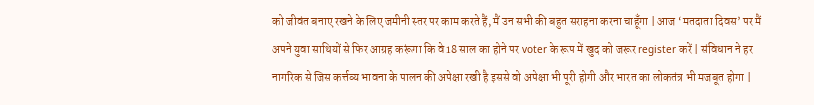को जीवंत बनाए रखने के लिए जमीनी स्तर पर काम करते हैं, मैं उन सभी की बहुत सराहना करना चाहूँगा | आज ‘मतदाता दिवस’ पर मैं अपने युवा साथियों से फिर आग्रह करूंगा कि वे 18 साल का होने पर voter के रूप में खुद को जरूर register करें | संविधान ने हर नागरिक से जिस कर्त्तव्य भावना के पालन की अपेक्षा रखी है इससे वो अपेक्षा भी पूरी होगी और भारत का लोकतंत्र भी मजबूत होगा |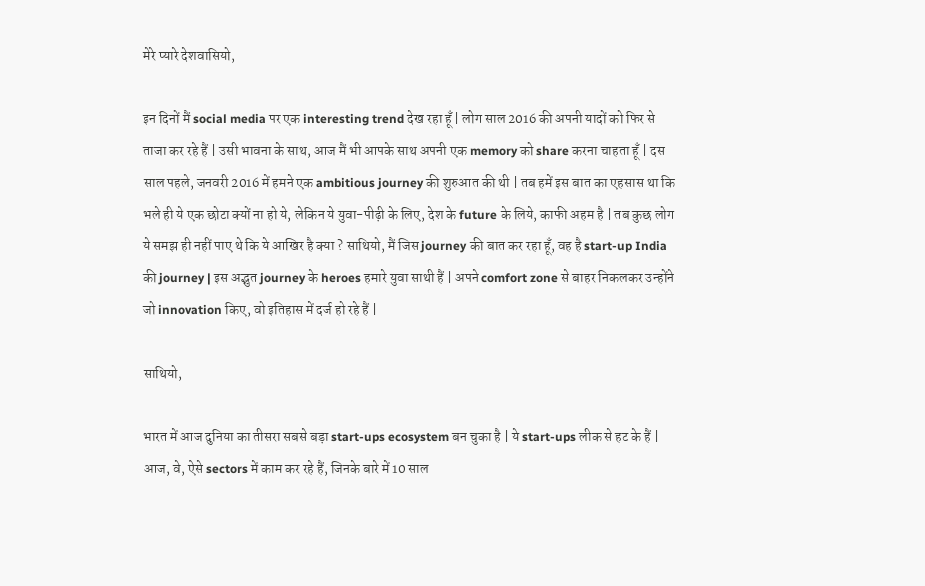मेरे प्यारे देशवासियो,

इन दिनों मैं social media पर एक interesting trend देख रहा हूँ | लोग साल 2016 की अपनी यादों को फिर से ताजा कर रहे हैं | उसी भावना के साथ, आज मैं भी आपके साथ अपनी एक memory को share करना चाहता हूँ | दस साल पहले, जनवरी 2016 में हमने एक ambitious journey की शुरुआत की थी | तब हमें इस बात का एहसास था कि भले ही ये एक छोटा क्यों ना हो ये, लेकिन ये युवा-पीढ़ी के लिए, देश के future के लिये, काफी अहम है | तब कुछ लोग ये समझ ही नहीं पाए थे कि ये आखिर है क्या ? साथियो, मैं जिस journey की बात कर रहा हूँ, वह है start-up India की journey | इस अद्भुत journey के heroes हमारे युवा साथी हैं | अपने comfort zone से बाहर निकलकर उन्होंने जो innovation किए, वो इतिहास में दर्ज हो रहे हैं |

साथियो,

भारत में आज दुनिया का तीसरा सबसे बड़ा start-ups ecosystem बन चुका है | ये start-ups लीक से हट के हैं | आज, वे, ऐसे sectors में काम कर रहे हैं, जिनके बारे में 10 साल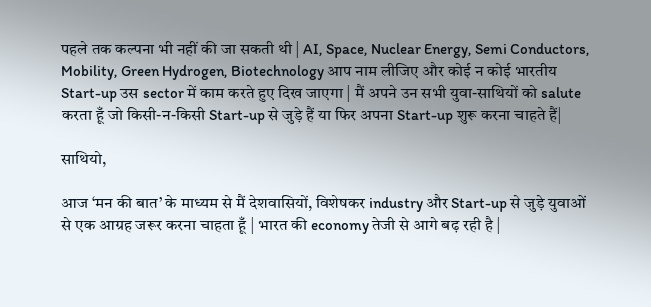पहले तक कल्पना भी नहीं की जा सकती थी | AI, Space, Nuclear Energy, Semi Conductors, Mobility, Green Hydrogen, Biotechnology आप नाम लीजिए और कोई न कोई भारतीय Start-up उस sector में काम करते हुए दिख जाएगा | मैं अपने उन सभी युवा-साथियों को salute करता हूँ जो किसी-न-किसी Start-up से जुड़े हैं या फिर अपना Start-up शुरू करना चाहते हैं|

साथियो,

आज ‘मन की बात’ के माध्यम से मैं देशवासियों, विशेषकर industry और Start-up से जुड़े युवाओं से एक आग्रह जरूर करना चाहता हूँ | भारत की economy तेजी से आगे बढ़ रही है |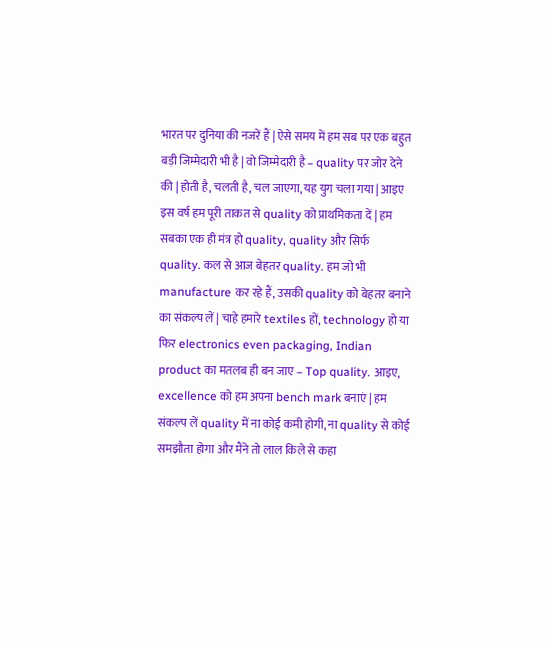भारत पर दुनिया की नजरें हैं | ऐसे समय में हम सब पर एक बहुत बड़ी जिम्मेदारी भी है | वो जिम्मेदारी है – quality पर जोर देने की | होती है, चलती है, चल जाएगा, यह युग चला गया | आइए इस वर्ष हम पूरी ताकत से quality को प्राथमिकता दें | हम सबका एक ही मंत्र हो quality, quality और सिर्फ quality. कल से आज बेहतर quality. हम जो भी manufacture कर रहे हैं, उसकी quality को बेहतर बनाने का संकल्प लें | चाहे हमारे textiles हों, technology हो या फिर electronics even packaging, Indian product का मतलब ही बन जाए – Top quality. आइए, excellence को हम अपना bench mark बनाएं | हम संकल्प लें quality में ना कोई कमी होगी, ना quality से कोई समझौता होगा और मैंने तो लाल किले से कहा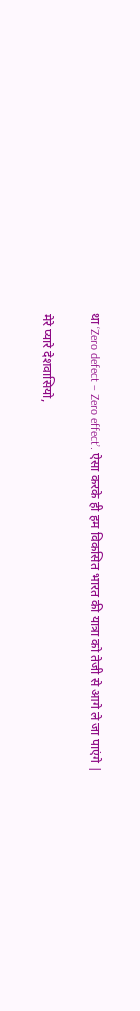था ‘Zero defect – Zero effect’. ऐसा करके ही हम विकसित भारत की यात्रा को तेजी से आगे ले जा पाएंगे |

मेरे प्यारे देशवासियो,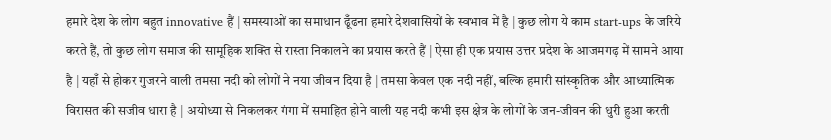हमारे देश के लोग बहुत innovative हैं | समस्याओं का समाधान ढूँढना हमारे देशवासियों के स्वभाव में है | कुछ लोग ये काम start-ups के जरिये करते हैं, तो कुछ लोग समाज की सामूहिक शक्ति से रास्ता निकालने का प्रयास करते हैं | ऐसा ही एक प्रयास उत्तर प्रदेश के आजमगढ़ में सामने आया है | यहाँ से होकर गुजरने वाली तमसा नदी को लोगों ने नया जीवन दिया है | तमसा केवल एक नदी नहीं, बल्कि हमारी सांस्कृतिक और आध्यात्मिक विरासत की सजीव धारा है | अयोध्या से निकलकर गंगा में समाहित होने वाली यह नदी कभी इस क्षेत्र के लोगों के जन-जीवन की धुरी हुआ करती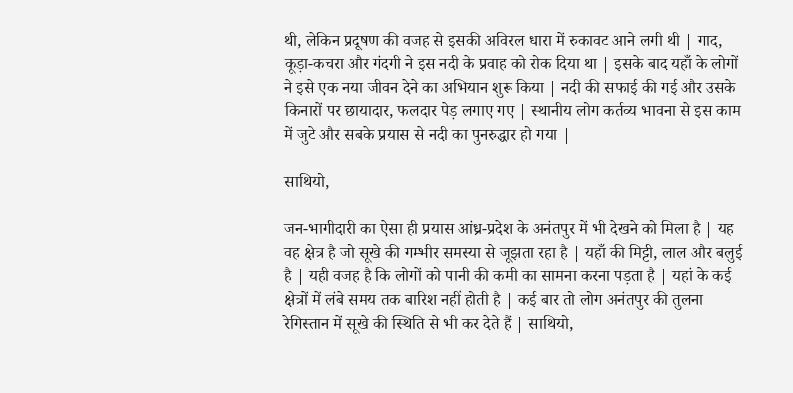थी, लेकिन प्रदूषण की वजह से इसकी अविरल धारा में रुकावट आने लगी थी | गाद, कूड़ा-कचरा और गंदगी ने इस नदी के प्रवाह को रोक दिया था | इसके बाद यहाँ के लोगों ने इसे एक नया जीवन देने का अभियान शुरू किया | नदी की सफाई की गई और उसके किनारों पर छायादार, फलदार पेड़ लगाए गए | स्थानीय लोग कर्तव्य भावना से इस काम में जुटे और सबके प्रयास से नदी का पुनरुद्धार हो गया |

साथियो,

जन-भागीदारी का ऐसा ही प्रयास आंध्र-प्रदेश के अनंतपुर में भी देखने को मिला है | यह वह क्षेत्र है जो सूखे की गम्भीर समस्या से जूझता रहा है | यहाँ की मिट्टी, लाल और बलुई है | यही वजह है कि लोगों को पानी की कमी का सामना करना पड़ता है | यहां के कई क्षेत्रों में लंबे समय तक बारिश नहीं होती है | कई बार तो लोग अनंतपुर की तुलना रेगिस्तान में सूखे की स्थिति से भी कर देते हैं | साथियो,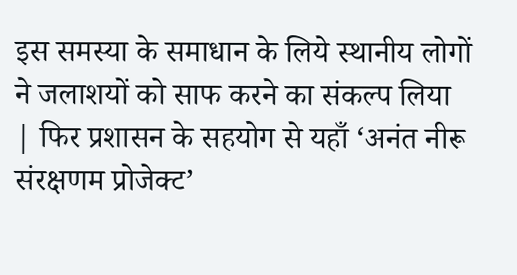इस समस्या के समाधान के लिये स्थानीय लोगों ने जलाशयों को साफ करने का संकल्प लिया | फिर प्रशासन के सहयोग से यहाँ ‘अनंत नीरू संरक्षणम प्रोजेक्ट’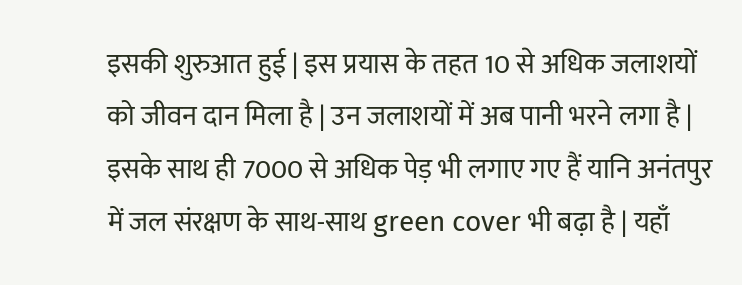इसकी शुरुआत हुई | इस प्रयास के तहत 10 से अधिक जलाशयों को जीवन दान मिला है | उन जलाशयों में अब पानी भरने लगा है | इसके साथ ही 7000 से अधिक पेड़ भी लगाए गए हैं यानि अनंतपुर में जल संरक्षण के साथ-साथ green cover भी बढ़ा है | यहाँ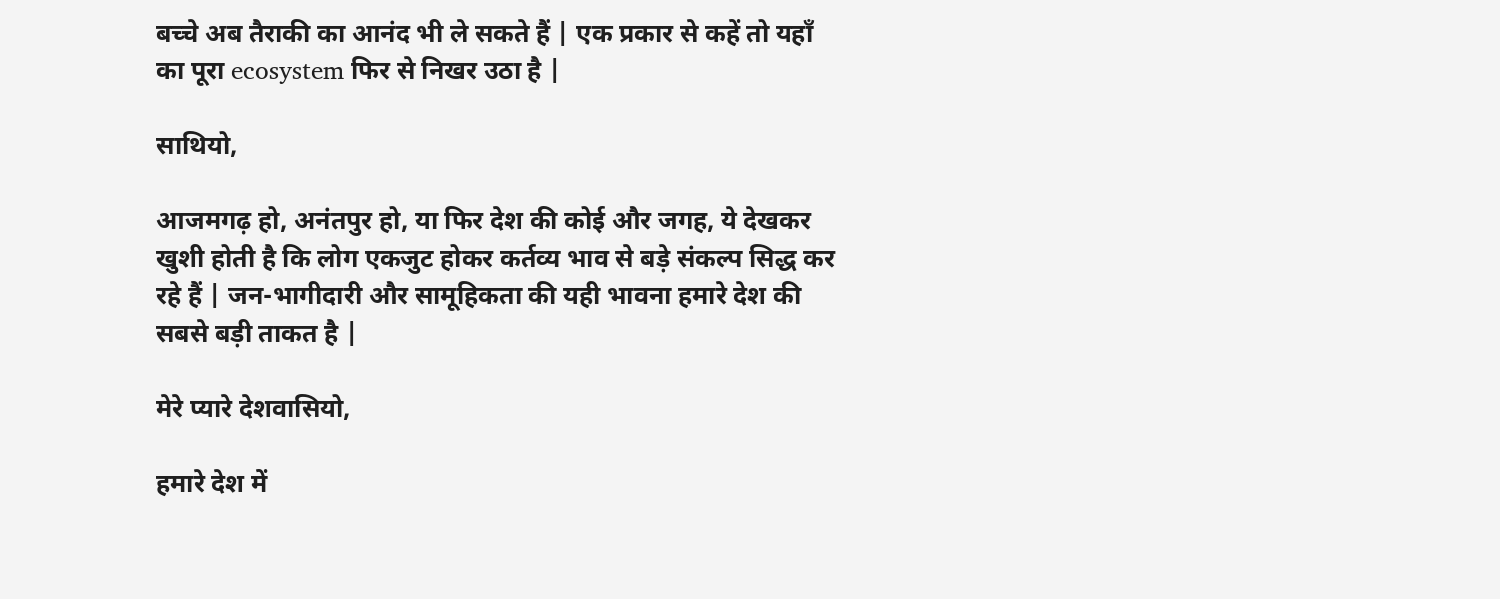बच्चे अब तैराकी का आनंद भी ले सकते हैं | एक प्रकार से कहें तो यहाँ का पूरा ecosystem फिर से निखर उठा है |

साथियो,

आजमगढ़ हो, अनंतपुर हो, या फिर देश की कोई और जगह, ये देखकर खुशी होती है कि लोग एकजुट होकर कर्तव्य भाव से बड़े संकल्प सिद्ध कर रहे हैं | जन-भागीदारी और सामूहिकता की यही भावना हमारे देश की सबसे बड़ी ताकत है |

मेरे प्यारे देशवासियो,

हमारे देश में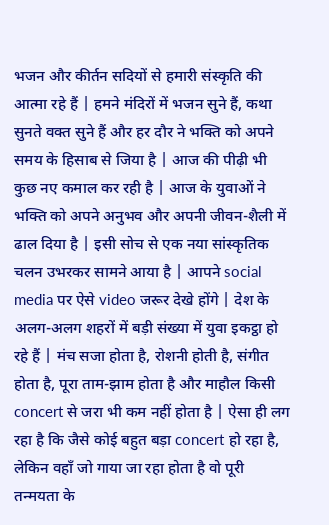भजन और कीर्तन सदियों से हमारी संस्कृति की आत्मा रहे हैं | हमने मंदिरों में भजन सुने हैं, कथा सुनते वक्त सुने हैं और हर दौर ने भक्ति को अपने समय के हिसाब से जिया है | आज की पीढ़ी भी कुछ नए कमाल कर रही है | आज के युवाओं ने भक्ति को अपने अनुभव और अपनी जीवन-शैली में ढाल दिया है | इसी सोच से एक नया सांस्कृतिक चलन उभरकर सामने आया है | आपने social media पर ऐसे video जरूर देखे होंगे | देश के अलग-अलग शहरों में बड़ी संख्या में युवा इकट्ठा हो रहे हैं | मंच सजा होता है, रोशनी होती है, संगीत होता है, पूरा ताम-झाम होता है और माहौल किसी concert से जरा भी कम नहीं होता है | ऐसा ही लग रहा है कि जैसे कोई बहुत बड़ा concert हो रहा है, लेकिन वहाँ जो गाया जा रहा होता है वो पूरी तन्मयता के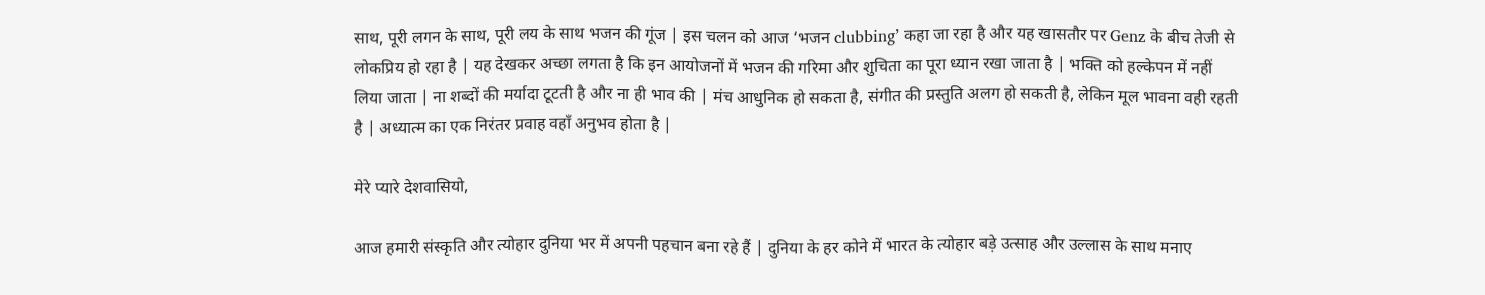साथ, पूरी लगन के साथ, पूरी लय के साथ भजन की गूंज | इस चलन को आज ‘भजन clubbing’ कहा जा रहा है और यह खासतौर पर Genz के बीच तेजी से लोकप्रिय हो रहा है | यह देखकर अच्छा लगता है कि इन आयोजनों में भजन की गरिमा और शुचिता का पूरा ध्यान रखा जाता है | भक्ति को हल्केपन में नहीं लिया जाता | ना शब्दों की मर्यादा टूटती है और ना ही भाव की | मंच आधुनिक हो सकता है, संगीत की प्रस्तुति अलग हो सकती है, लेकिन मूल भावना वही रहती है | अध्यात्म का एक निरंतर प्रवाह वहाँ अनुभव होता है |

मेरे प्यारे देशवासियो,

आज हमारी संस्कृति और त्योहार दुनिया भर में अपनी पहचान बना रहे हैं | दुनिया के हर कोने में भारत के त्योहार बड़े उत्साह और उल्लास के साथ मनाए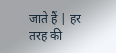जाते हैं | हर तरह की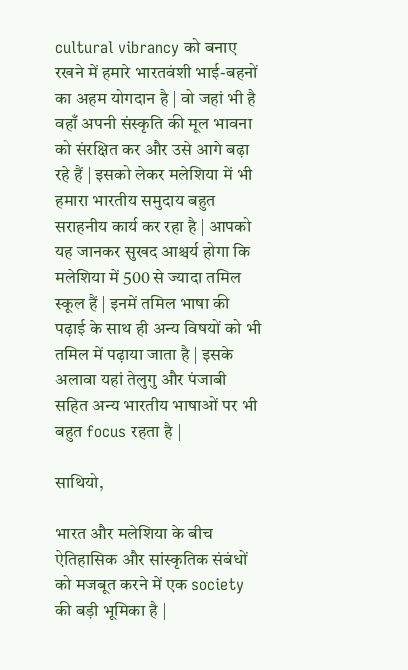cultural vibrancy को बनाए रखने में हमारे भारतवंशी भाई-बहनों का अहम योगदान है | वो जहां भी है वहाँ अपनी संस्कृति की मूल भावना को संरक्षित कर और उसे आगे बढ़ा रहे हैं | इसको लेकर मलेशिया में भी हमारा भारतीय समुदाय बहुत सराहनीय कार्य कर रहा है | आपको यह जानकर सुखद आश्चर्य होगा कि मलेशिया में 500 से ज्यादा तमिल स्कूल हैं | इनमें तमिल भाषा की पढ़ाई के साथ ही अन्य विषयों को भी तमिल में पढ़ाया जाता है | इसके अलावा यहां तेलुगु और पंजाबी सहित अन्य भारतीय भाषाओं पर भी बहुत focus रहता है |

साथियो,

भारत और मलेशिया के बीच ऐतिहासिक और सांस्कृतिक संबंधों को मजबूत करने में एक society की बड़ी भूमिका है |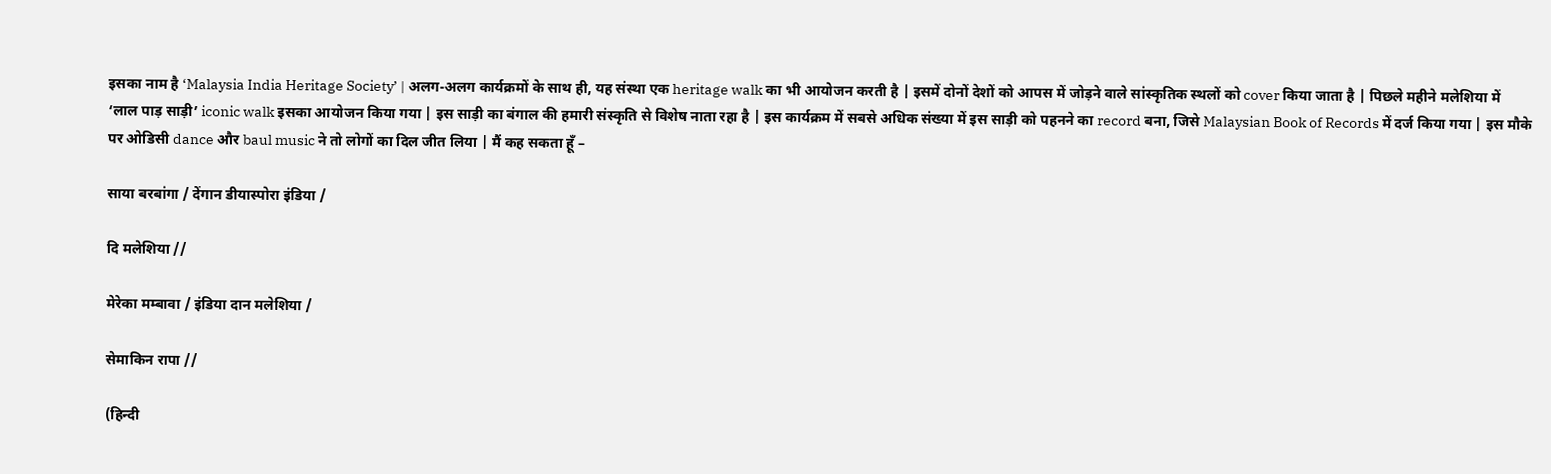इसका नाम है ‘Malaysia India Heritage Society’ | अलग-अलग कार्यक्रमों के साथ ही, यह संस्था एक heritage walk का भी आयोजन करती है | इसमें दोनों देशों को आपस में जोड़ने वाले सांस्कृतिक स्थलों को cover किया जाता है | पिछले महीने मलेशिया में ‘लाल पाड़ साड़ी’ iconic walk इसका आयोजन किया गया | इस साड़ी का बंगाल की हमारी संस्कृति से विशेष नाता रहा है | इस कार्यक्रम में सबसे अधिक संख्या में इस साड़ी को पहनने का record बना, जिसे Malaysian Book of Records में दर्ज किया गया | इस मौके पर ओडिसी dance और baul music ने तो लोगों का दिल जीत लिया | मैं कह सकता हूँ –

साया बरबांगा / देंगान डीयास्पोरा इंडिया /

दि मलेशिया //

मेरेका मम्बावा / इंडिया दान मलेशिया /

सेमाकिन रापा //

(हिन्दी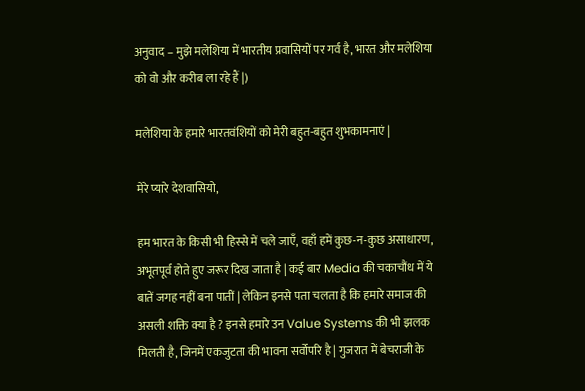अनुवाद – मुझे मलेशिया में भारतीय प्रवासियों पर गर्व है, भारत और मलेशिया को वो और करीब ला रहे हैं |)

मलेशिया के हमारे भारतवंशियों को मेरी बहुत-बहुत शुभकामनाएं |

मेरे प्यारे देशवासियो,

हम भारत के किसी भी हिस्से में चले जाएँ, वहाँ हमें कुछ-न-कुछ असाधारण, अभूतपूर्व होते हुए जरूर दिख जाता है | कई बार Media की चकाचौंध में ये बातें जगह नहीं बना पातीं | लेकिन इनसे पता चलता है कि हमारे समाज की असली शक्ति क्या है ? इनसे हमारे उन Value Systems की भी झलक मिलती है, जिनमें एकजुटता की भावना सर्वोपरि है | गुजरात में बेचराजी के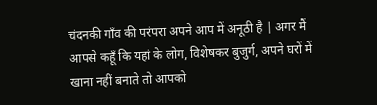चंदनकी गाँव की परंपरा अपने आप में अनूठी है | अगर मैं आपसे कहूँ कि यहां के लोग, विशेषकर बुजुर्ग, अपने घरों में खाना नहीं बनाते तो आपको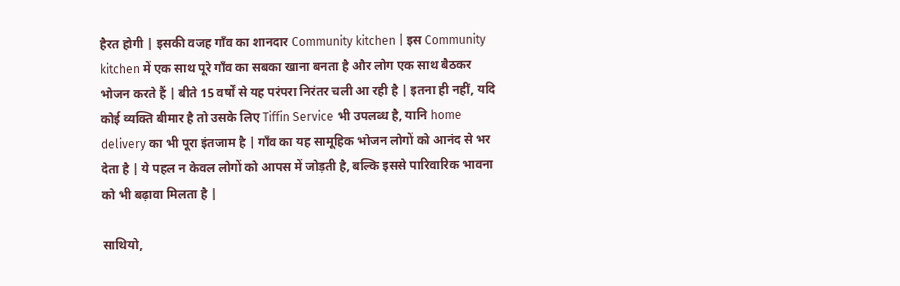हैरत होगी | इसकी वजह गाँव का शानदार Community kitchen | इस Community kitchen में एक साथ पूरे गाँव का सबका खाना बनता है और लोग एक साथ बैठकर भोजन करते हैं | बीते 15 वर्षों से यह परंपरा निरंतर चली आ रही है | इतना ही नहीं, यदि कोई व्यक्ति बीमार है तो उसके लिए Tiffin Service भी उपलब्ध है, यानि home delivery का भी पूरा इंतजाम है | गाँव का यह सामूहिक भोजन लोगों को आनंद से भर देता है | ये पहल न केवल लोगों को आपस में जोड़ती है, बल्कि इससे पारिवारिक भावना को भी बढ़ावा मिलता है |

साथियो,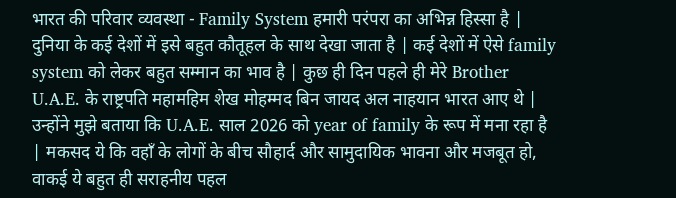भारत की परिवार व्यवस्था - Family System हमारी परंपरा का अभिन्न हिस्सा है | दुनिया के कई देशों में इसे बहुत कौतूहल के साथ देखा जाता है | कई देशों में ऐसे family system को लेकर बहुत सम्मान का भाव है | कुछ ही दिन पहले ही मेरे Brother U.A.E. के राष्ट्रपति महामहिम शेख मोहम्मद बिन जायद अल नाहयान भारत आए थे | उन्होंने मुझे बताया कि U.A.E. साल 2026 को year of family के रूप में मना रहा है | मकसद ये कि वहाँ के लोगों के बीच सौहार्द और सामुदायिक भावना और मजबूत हो, वाकई ये बहुत ही सराहनीय पहल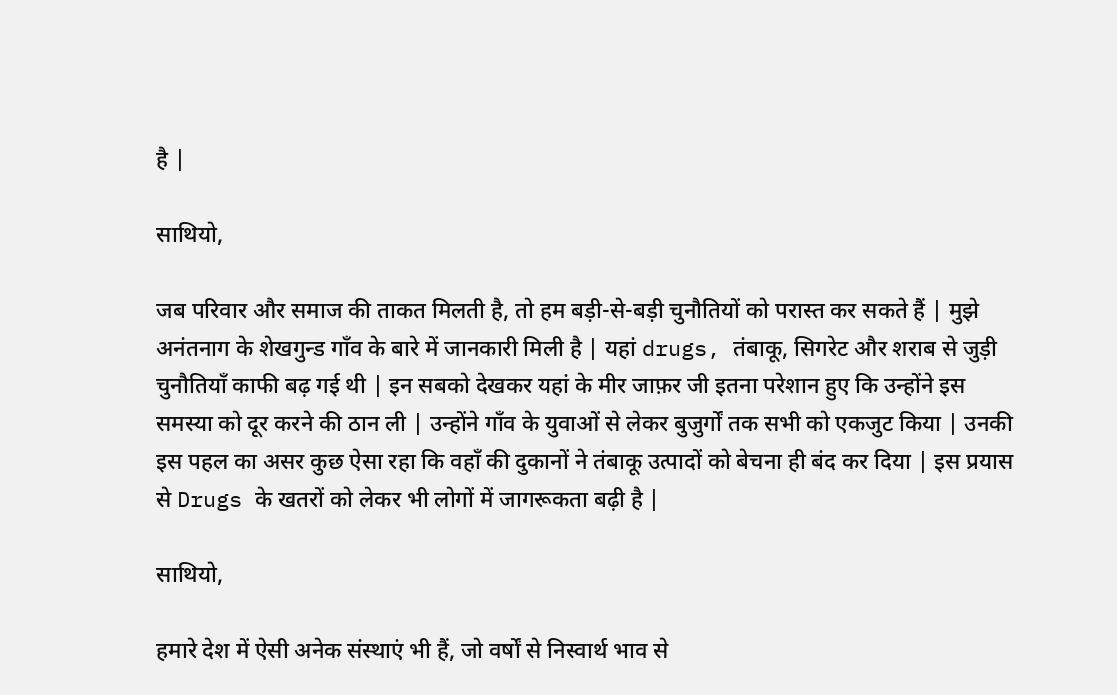है |

साथियो,

जब परिवार और समाज की ताकत मिलती है, तो हम बड़ी-से-बड़ी चुनौतियों को परास्त कर सकते हैं | मुझे अनंतनाग के शेखगुन्ड गाँव के बारे में जानकारी मिली है | यहां drugs, तंबाकू, सिगरेट और शराब से जुड़ी चुनौतियाँ काफी बढ़ गई थी | इन सबको देखकर यहां के मीर जाफ़र जी इतना परेशान हुए कि उन्होंने इस समस्या को दूर करने की ठान ली | उन्होंने गाँव के युवाओं से लेकर बुजुर्गों तक सभी को एकजुट किया | उनकी इस पहल का असर कुछ ऐसा रहा कि वहाँ की दुकानों ने तंबाकू उत्पादों को बेचना ही बंद कर दिया | इस प्रयास से Drugs के खतरों को लेकर भी लोगों में जागरूकता बढ़ी है |

साथियो,

हमारे देश में ऐसी अनेक संस्थाएं भी हैं, जो वर्षों से निस्वार्थ भाव से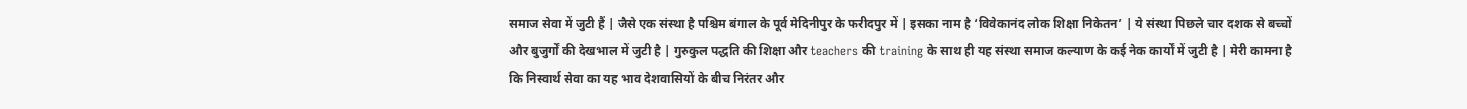समाज सेवा में जुटी हैं | जैसे एक संस्था है पश्चिम बंगाल के पूर्व मेदिनीपुर के फरीदपुर में | इसका नाम है ‘विवेकानंद लोक शिक्षा निकेतन’ | ये संस्था पिछले चार दशक से बच्चों और बुजुर्गों की देखभाल में जुटी है | गुरुकुल पद्धति की शिक्षा और teachers की training के साथ ही यह संस्था समाज कल्याण के कई नेक कार्यों में जुटी है | मेरी कामना है कि निस्वार्थ सेवा का यह भाव देशवासियों के बीच निरंतर और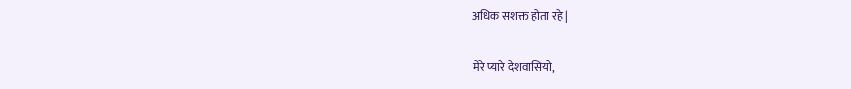अधिक सशक्त होता रहे |

मेरे प्यारे देशवासियो,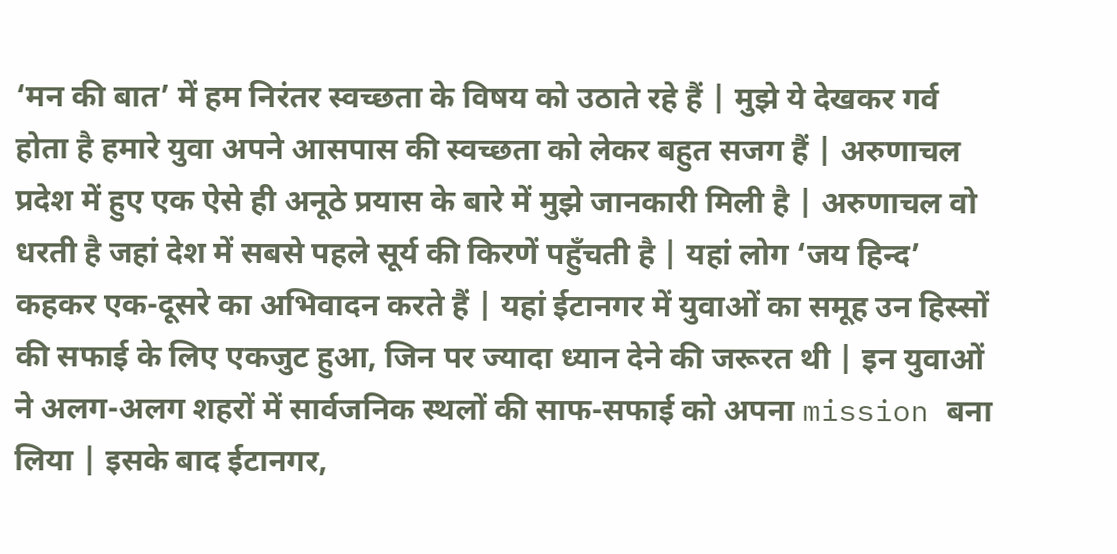‘मन की बात’ में हम निरंतर स्वच्छता के विषय को उठाते रहे हैं | मुझे ये देखकर गर्व होता है हमारे युवा अपने आसपास की स्वच्छता को लेकर बहुत सजग हैं | अरुणाचल प्रदेश में हुए एक ऐसे ही अनूठे प्रयास के बारे में मुझे जानकारी मिली है | अरुणाचल वो धरती है जहां देश में सबसे पहले सूर्य की किरणें पहुँचती है | यहां लोग ‘जय हिन्द’ कहकर एक-दूसरे का अभिवादन करते हैं | यहां ईटानगर में युवाओं का समूह उन हिस्सों की सफाई के लिए एकजुट हुआ, जिन पर ज्यादा ध्यान देने की जरूरत थी | इन युवाओं ने अलग-अलग शहरों में सार्वजनिक स्थलों की साफ-सफाई को अपना mission बना लिया | इसके बाद ईटानगर,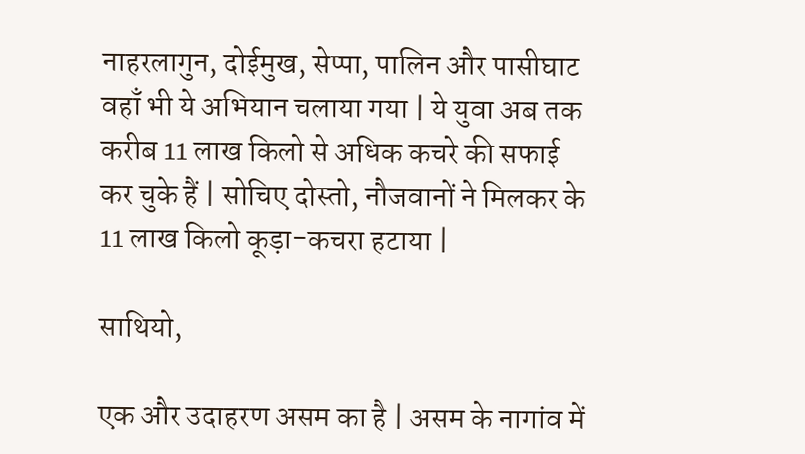नाहरलागुन, दोईमुख, सेप्पा, पालिन और पासीघाट वहाँ भी ये अभियान चलाया गया | ये युवा अब तक करीब 11 लाख किलो से अधिक कचरे की सफाई कर चुके हैं | सोचिए दोस्तो, नौजवानों ने मिलकर के 11 लाख किलो कूड़ा-कचरा हटाया |

साथियो,

एक और उदाहरण असम का है | असम के नागांव में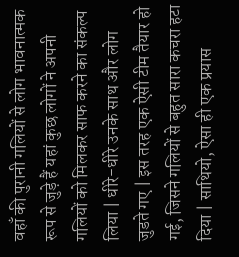वहाँ की पुरानी गलियों से लोग भावनात्मक रूप से जुड़े हैं यहां कुछ लोगों ने अपनी गलियों को मिलकर साफ करने का संकल्प लिया | धीरे-धीरे उनके साथ और लोग जुडते गए | इस तरह एक ऐसी टीम तैयार हो गई, जिसने गलियों से बहुत सारा कचरा हटा दिया | साथियो, ऐसा ही एक प्रयास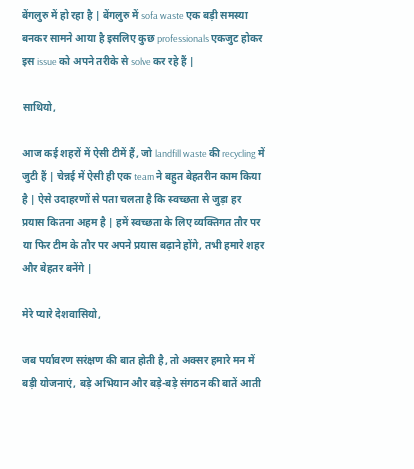बेंगलुरु में हो रहा है | बेंगलुरु में sofa waste एक बड़ी समस्या बनकर सामने आया है इसलिए कुछ professionals एकजुट होकर इस issue को अपने तरीके से solve कर रहे हैं |

साथियो,

आज कई शहरों में ऐसी टीमें हैं, जो landfill waste की recycling में जुटी हैं | चेन्नई में ऐसी ही एक team ने बहुत बेहतरीन काम किया है | ऐसे उदाहरणों से पता चलता है कि स्वच्छता से जुड़ा हर प्रयास कितना अहम है | हमें स्वच्छता के लिए व्यक्तिगत तौर पर या फिर टीम के तौर पर अपने प्रयास बढ़ाने होंगे, तभी हमारे शहर और बेहतर बनेंगे |

मेरे प्यारे देशवासियो,

जब पर्यावरण सरंक्षण की बात होती है, तो अक्सर हमारे मन में बड़ी योजनाएं, बड़े अभियान और बड़े-बड़े संगठन की बातें आती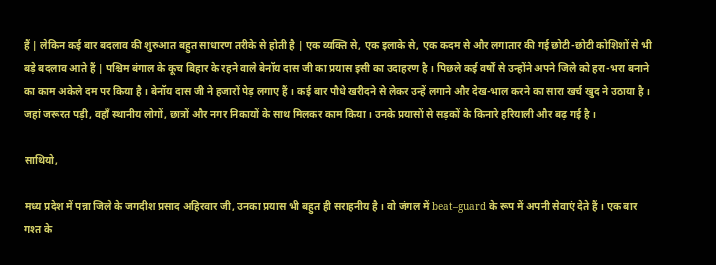हैं | लेकिन कई बार बदलाव की शुरुआत बहुत साधारण तरीके से होती है | एक व्यक्ति से, एक इलाके से, एक कदम से और लगातार की गई छोटी-छोटी कोशिशों से भी बड़े बदलाव आते हैं | पश्चिम बंगाल के कूच बिहार के रहने वाले बेनॉय दास जी का प्रयास इसी का उदाहरण है । पिछले कई वर्षों से उन्होंने अपने जिले को हरा-भरा बनाने का काम अकेले दम पर किया है । बेनॉय दास जी ने हजारों पेड़ लगाए हैं । कई बार पौधे खरीदने से लेकर उन्हें लगाने और देख-भाल करने का सारा खर्च खुद ने उठाया है । जहां जरूरत पड़ी, वहाँ स्थानीय लोगों, छात्रों और नगर निकायों के साथ मिलकर काम किया । उनके प्रयासों से सड़कों के किनारे हरियाली और बढ़ गई है ।

साथियो,

मध्य प्रदेश में पन्ना जिले के जगदीश प्रसाद अहिरवार जी, उनका प्रयास भी बहुत ही सराहनीय है । वो जंगल में beat–guard के रूप में अपनी सेवाएं देते हैं । एक बार गश्त के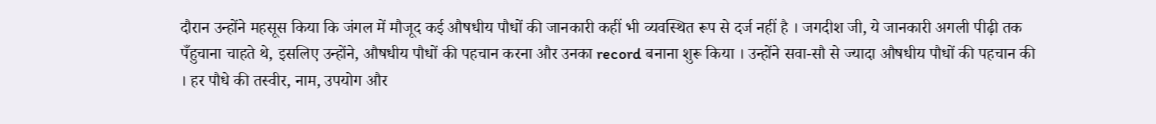दौरान उन्होंने महसूस किया कि जंगल में मौजूद कई औषधीय पौधों की जानकारी कहीं भी व्यवस्थित रूप से दर्ज नहीं है । जगदीश जी, ये जानकारी अगली पीढ़ी तक पँहुचाना चाहते थे, इसलिए उन्होंने, औषधीय पौधों की पहचान करना और उनका record बनाना शुरू किया । उन्होंने सवा-सौ से ज्यादा औषधीय पौधों की पहचान की । हर पौधे की तस्वीर, नाम, उपयोग और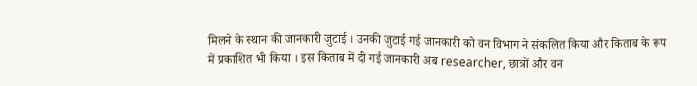मिलने के स्थान की जानकारी जुटाई । उनकी जुटाई गई जानकारी को वन विभाग ने संकलित किया और किताब के रूप में प्रकाशित भी किया । इस किताब में दी गई जानकारी अब researcher, छात्रों और वन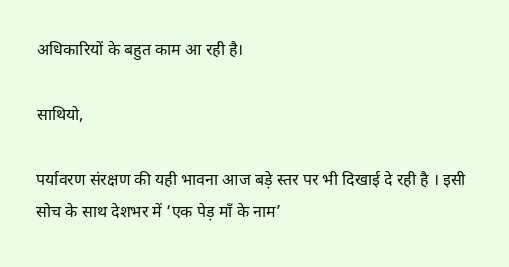अधिकारियों के बहुत काम आ रही है।

साथियो,

पर्यावरण संरक्षण की यही भावना आज बड़े स्तर पर भी दिखाई दे रही है । इसी सोच के साथ देशभर में ‘एक पेड़ माँ के नाम’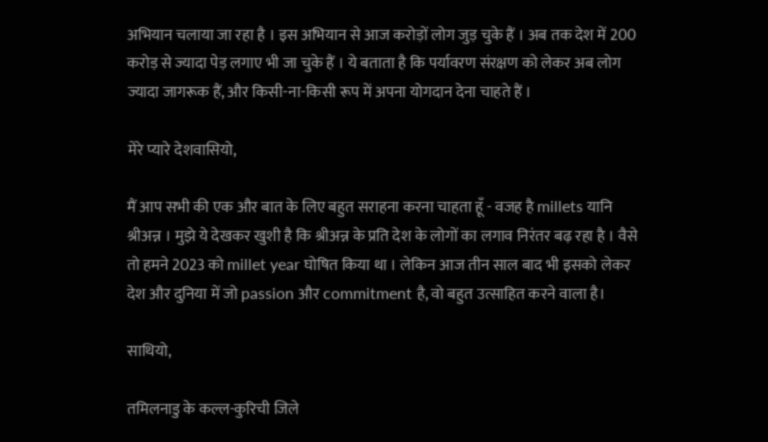अभियान चलाया जा रहा है । इस अभियान से आज करोड़ों लोग जुड़ चुके हैं । अब तक देश में 200 करोड़ से ज्यादा पेड़ लगाए भी जा चुके हैं । ये बताता है कि पर्यावरण संरक्षण को लेकर अब लोग ज्यादा जागरूक हैं, और किसी-ना-किसी रूप में अपना योगदान देना चाहते हैं ।

मेरे प्यारे देशवासियो,

मैं आप सभी की एक और बात के लिए बहुत सराहना करना चाहता हूँ - वजह है millets यानि श्रीअन्न । मुझे ये देखकर खुशी है कि श्रीअन्न के प्रति देश के लोगों का लगाव निरंतर बढ़ रहा है । वैसे तो हमने 2023 को millet year घोषित किया था । लेकिन आज तीन साल बाद भी इसको लेकर देश और दुनिया में जो passion और commitment है, वो बहुत उत्साहित करने वाला है।

साथियो,

तमिलनाडु के कल्ल-कुरिची जिले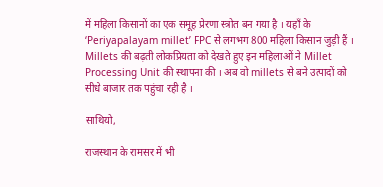में महिला किसानों का एक समूह प्रेरणा स्त्रोत बन गया है । यहाँ के ‘Periyapalayam millet’ FPC से लगभग 800 महिला किसान जुड़ी हैं । Millets की बढ़ती लोकप्रियता को देखते हुए इन महिलाओं ने Millet Processing Unit की स्थापना की । अब वो millets से बने उत्पादों को सीधे बाजार तक पहुंचा रही है ।

साथियो,

राजस्थान के रामसर में भी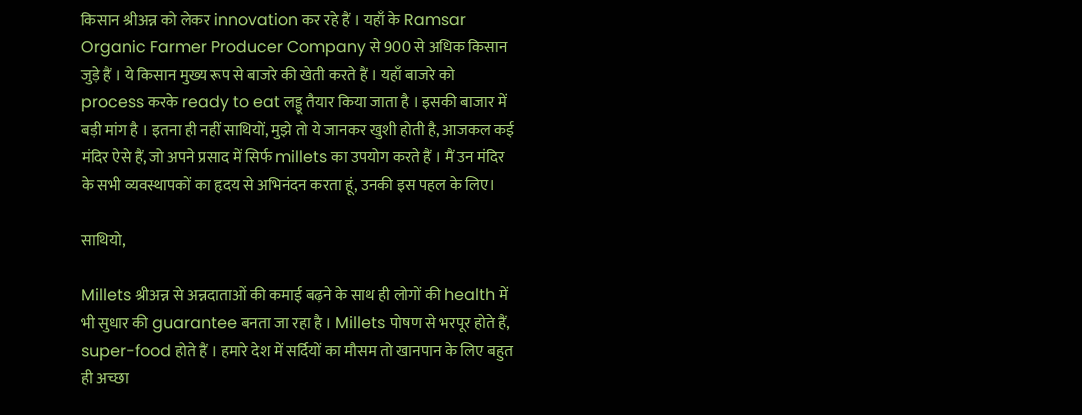किसान श्रीअन्न को लेकर innovation कर रहे हैं । यहाँ के Ramsar Organic Farmer Producer Company से 900 से अधिक किसान जुड़े हैं । ये किसान मुख्य रूप से बाजरे की खेती करते हैं । यहाँ बाजरे को process करके ready to eat लड्डू तैयार किया जाता है । इसकी बाजार में बड़ी मांग है । इतना ही नहीं साथियों, मुझे तो ये जानकर खुशी होती है, आजकल कई मंदिर ऐसे हैं, जो अपने प्रसाद में सिर्फ millets का उपयोग करते हैं । मैं उन मंदिर के सभी व्यवस्थापकों का हृदय से अभिनंदन करता हूं, उनकी इस पहल के लिए।

साथियो,

Millets श्रीअन्न से अन्नदाताओं की कमाई बढ़ने के साथ ही लोगों की health में भी सुधार की guarantee बनता जा रहा है । Millets पोषण से भरपूर होते हैं, super-food होते हैं । हमारे देश में सर्दियों का मौसम तो खानपान के लिए बहुत ही अच्छा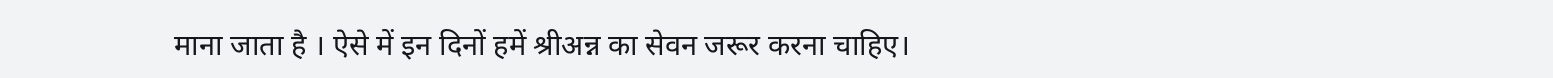माना जाता है । ऐसे में इन दिनों हमें श्रीअन्न का सेवन जरूर करना चाहिए।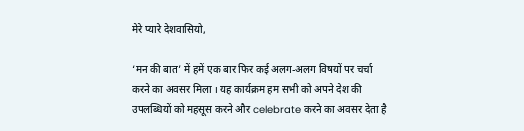मेरे प्यारे देशवासियो,

‘मन की बात’ में हमें एक बार फिर कई अलग-अलग विषयों पर चर्चा करने का अवसर मिला । यह कार्यक्रम हम सभी को अपने देश की उपलब्धियों को महसूस करने और celebrate करने का अवसर देता है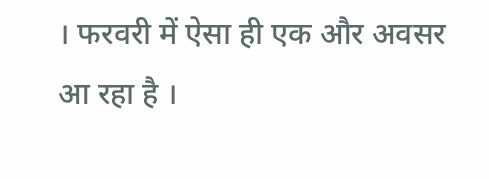। फरवरी में ऐसा ही एक और अवसर आ रहा है ।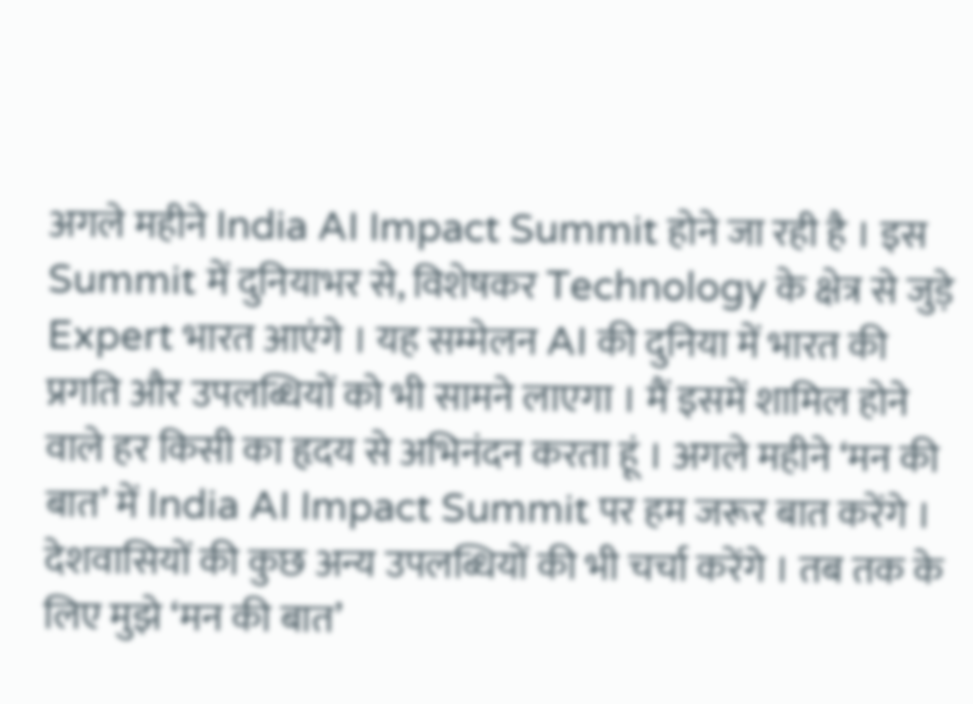अगले महीने India AI Impact Summit होने जा रही है । इस Summit में दुनियाभर से, विशेषकर Technology के क्षेत्र से जुड़े Expert भारत आएंगे । यह सम्मेलन AI की दुनिया में भारत की प्रगति और उपलब्धियों को भी सामने लाएगा । मैं इसमें शामिल होने वाले हर किसी का हृदय से अभिनंदन करता हूं । अगले महीने ‘मन की बात’ में India AI Impact Summit पर हम जरूर बात करेंगे । देशवासियों की कुछ अन्य उपलब्धियों की भी चर्चा करेंगे । तब तक के लिए मुझे ‘मन की बात’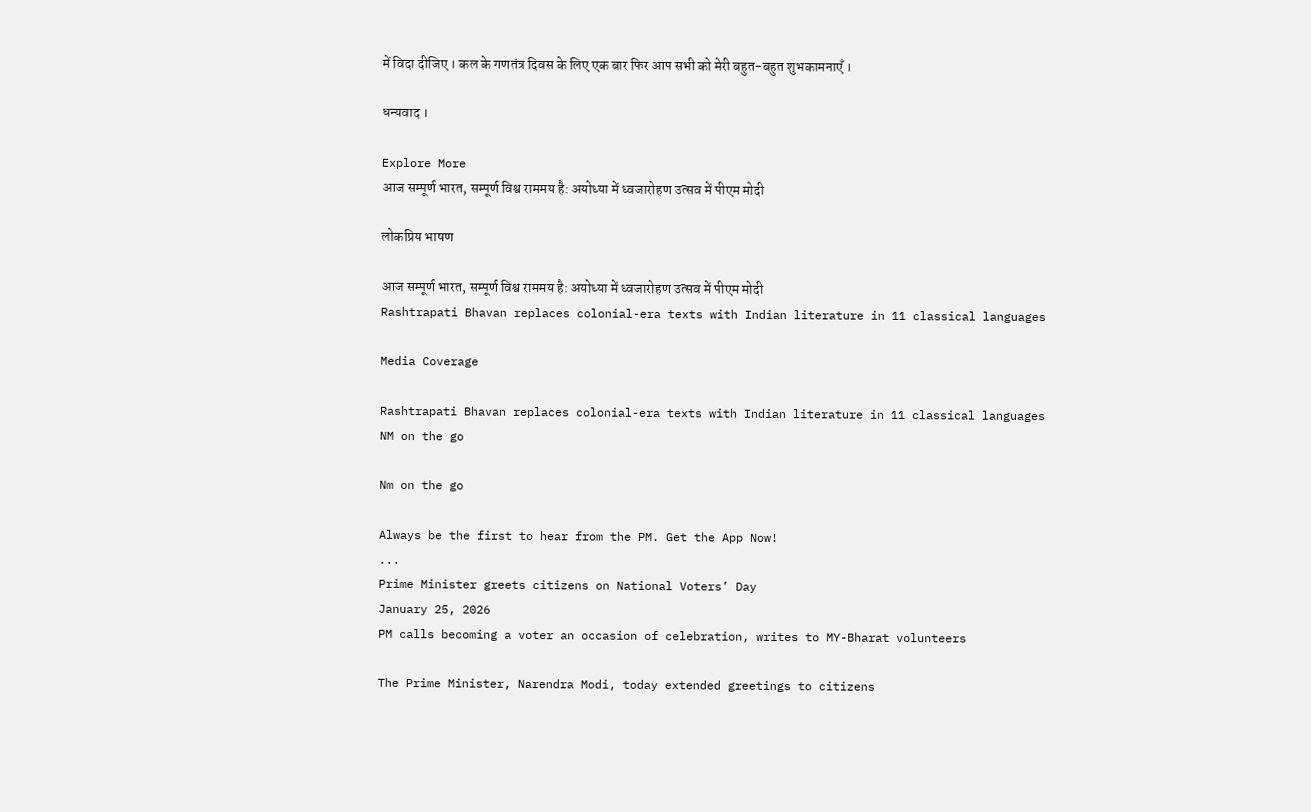में विदा दीजिए । कल के गणतंत्र दिवस के लिए एक बार फिर आप सभी को मेरी बहुत-बहुत शुभकामनाएँ ।

धन्यवाद ।

Explore More
आज सम्पूर्ण भारत, सम्पूर्ण विश्व राममय है: अयोध्या में ध्वजारोहण उत्सव में पीएम मोदी

लोकप्रिय भाषण

आज सम्पूर्ण भारत, सम्पूर्ण विश्व राममय है: अयोध्या में ध्वजारोहण उत्सव में पीएम मोदी
Rashtrapati Bhavan replaces colonial-era texts with Indian literature in 11 classical languages

Media Coverage

Rashtrapati Bhavan replaces colonial-era texts with Indian literature in 11 classical languages
NM on the go

Nm on the go

Always be the first to hear from the PM. Get the App Now!
...
Prime Minister greets citizens on National Voters’ Day
January 25, 2026
PM calls becoming a voter an occasion of celebration, writes to MY-Bharat volunteers

The Prime Minister, Narendra Modi, today extended greetings to citizens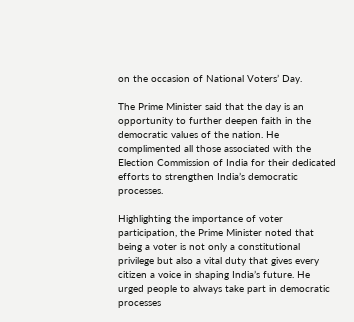on the occasion of National Voters’ Day.

The Prime Minister said that the day is an opportunity to further deepen faith in the democratic values of the nation. He complimented all those associated with the Election Commission of India for their dedicated efforts to strengthen India’s democratic processes.

Highlighting the importance of voter participation, the Prime Minister noted that being a voter is not only a constitutional privilege but also a vital duty that gives every citizen a voice in shaping India’s future. He urged people to always take part in democratic processes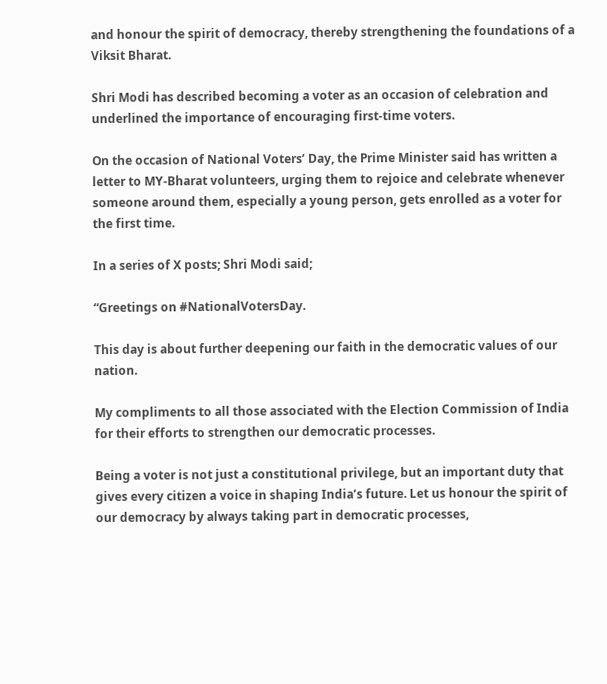and honour the spirit of democracy, thereby strengthening the foundations of a Viksit Bharat.

Shri Modi has described becoming a voter as an occasion of celebration and underlined the importance of encouraging first-time voters.

On the occasion of National Voters’ Day, the Prime Minister said has written a letter to MY-Bharat volunteers, urging them to rejoice and celebrate whenever someone around them, especially a young person, gets enrolled as a voter for the first time.

In a series of X posts; Shri Modi said;

“Greetings on #NationalVotersDay.

This day is about further deepening our faith in the democratic values of our nation.

My compliments to all those associated with the Election Commission of India for their efforts to strengthen our democratic processes.

Being a voter is not just a constitutional privilege, but an important duty that gives every citizen a voice in shaping India’s future. Let us honour the spirit of our democracy by always taking part in democratic processes,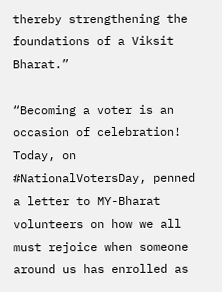thereby strengthening the foundations of a Viksit Bharat.”

“Becoming a voter is an occasion of celebration! Today, on #NationalVotersDay, penned a letter to MY-Bharat volunteers on how we all must rejoice when someone around us has enrolled as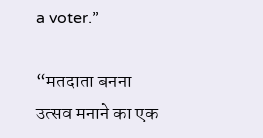a voter.”

“मतदाता बनना उत्सव मनाने का एक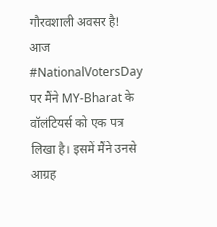गौरवशाली अवसर है! आज #NationalVotersDay पर मैंने MY-Bharat के वॉलंटियर्स को एक पत्र लिखा है। इसमें मैंने उनसे आग्रह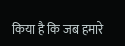किया है कि जब हमारे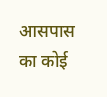आसपास का कोई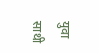युवा साथी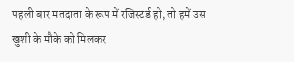पहली बार मतदाता के रूप में रजिस्टर्ड हो, तो हमें उस खुशी के मौके को मिलकर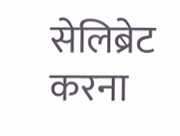सेलिब्रेट करना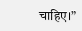चाहिए।”